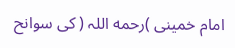امام خمینی )رحمه اللہ ( کی سوانح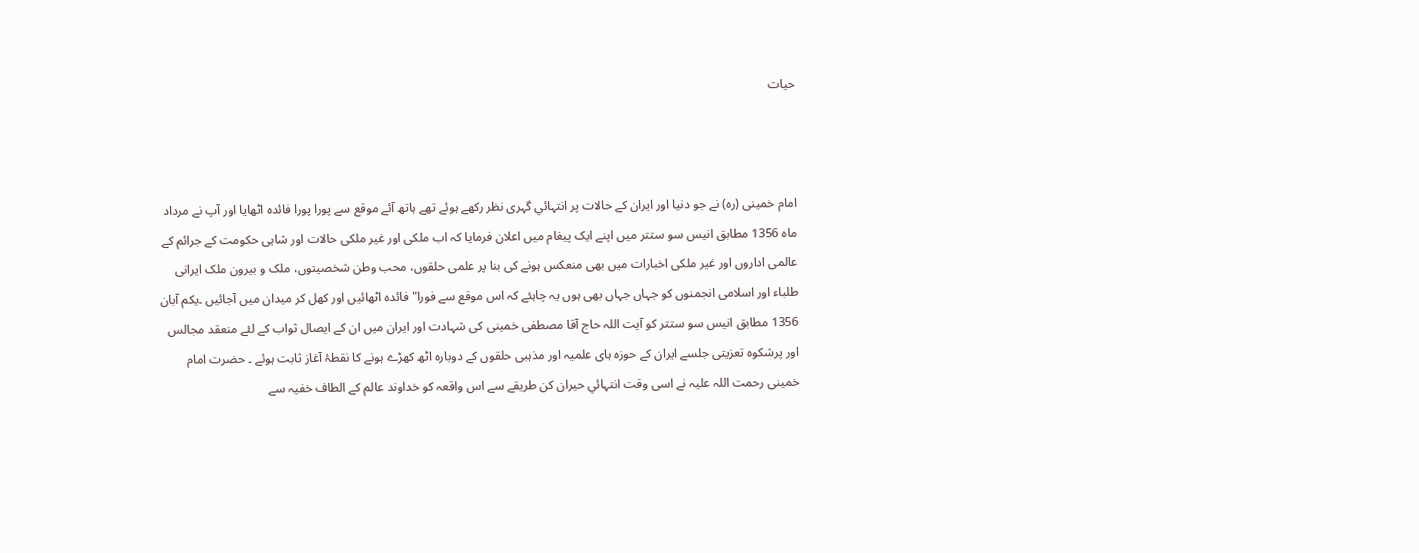حیات



امام خمینی (رہ) نے جو دنیا اور ایران کے حالات پر انتہائي گہری نظر رکھے ہوئے تھے ہاتھ آئے موقع سے پورا پورا فائدہ اٹھایا اور آپ نے مرداد ماہ 1356 مطابق انیس سو ستتر میں اپنے ایک پیغام میں اعلان فرمایا کہ اب ملکی اور غیر ملکی حالات اور شاہی حکومت کے جرائم کے عالمی اداروں اور غیر ملکی اخبارات میں بھی منعکس ہونے کی بنا پر علمی حلقوں، محب وطن شخصیتوں، ملک و بیرون ملک ایرانی طلباء اور اسلامی انجمنوں کو جہاں جہاں بھی ہوں یہ چاہئے کہ اس موقع سے فورا" فائدہ اٹھائیں اور کھل کر میدان میں آجائیں ۔یکم آبان 1356 مطابق انیس سو ستتر کو آیت اللہ حاج آقا مصطفی خمینی کی شہادت اور ایران میں ان کے ایصال ثواب کے لئے منعقد مجالس اور پرشکوہ تعزيتی جلسے ایران کے حوزہ ہای علمیہ اور مذہبی حلقوں کے دوبارہ اٹھ کھڑے ہونے کا نقطۂ آغاز ثابت ہوئے ۔ حضرت امام خمینی رحمت اللہ علیہ نے اسی وقت انتہائي حیران کن طریقے سے اس واقعہ کو خداوند عالم کے الطاف خفیہ سے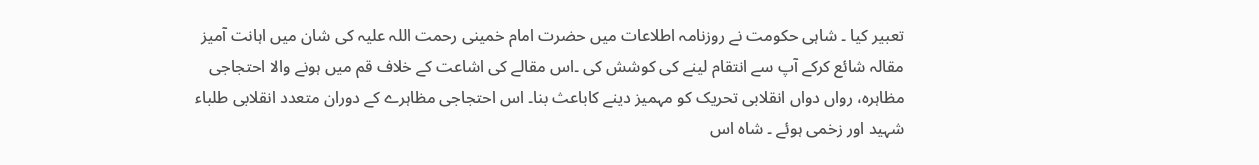تعبیر کیا ۔ شاہی حکومت نے روزنامہ اطلاعات میں حضرت امام خمینی رحمت اللہ علیہ کی شان میں اہانت آمیز مقالہ شائع کرکے آپ سے انتقام لینے کی کوشش کی ۔اس مقالے کی اشاعت کے خلاف قم میں ہونے والا احتجاجی مظاہرہ، رواں دواں انقلابی تحریک کو مہمیز دینے کاباعث بنا۔ اس احتجاجی مظاہرے کے دوران متعدد انقلابی طلباء شہید اور زخمی ہوئے ۔ شاہ اس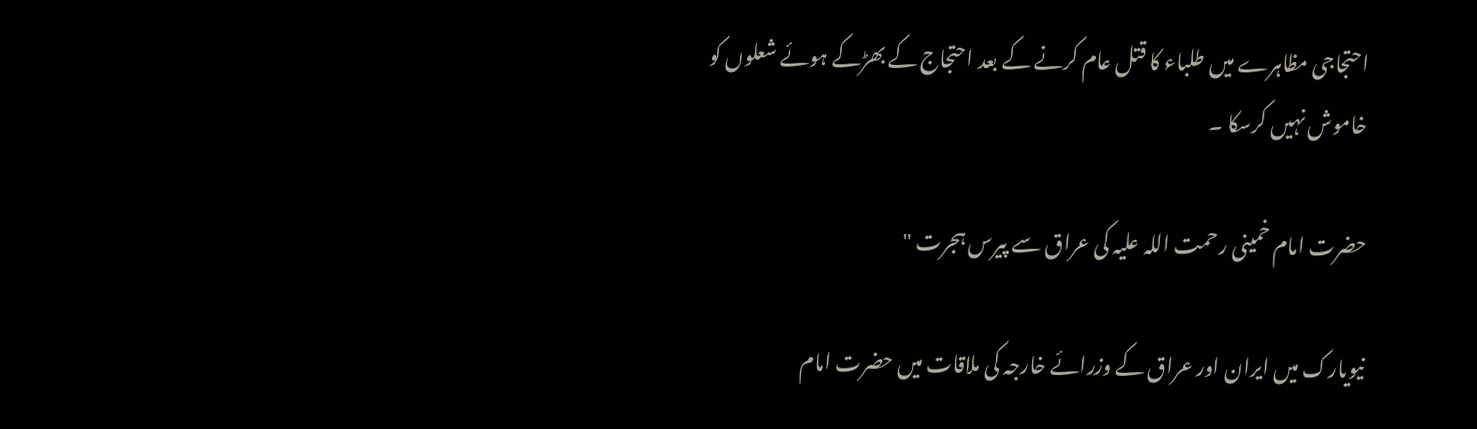احتجاجی مظاہرے میں طلباء کا قتل عام کرنے کے بعد احتجاج کے بھڑکے ہوئے شعلوں کو خاموش نہیں کرسکا ۔

حضرت امام خمینی رحمت اللہ علیہ کی عراق سے پیرس ہجرت "

نیویارک میں ایران اور عراق کے وزرائے خارجہ کی ملاقات میں حضرت امام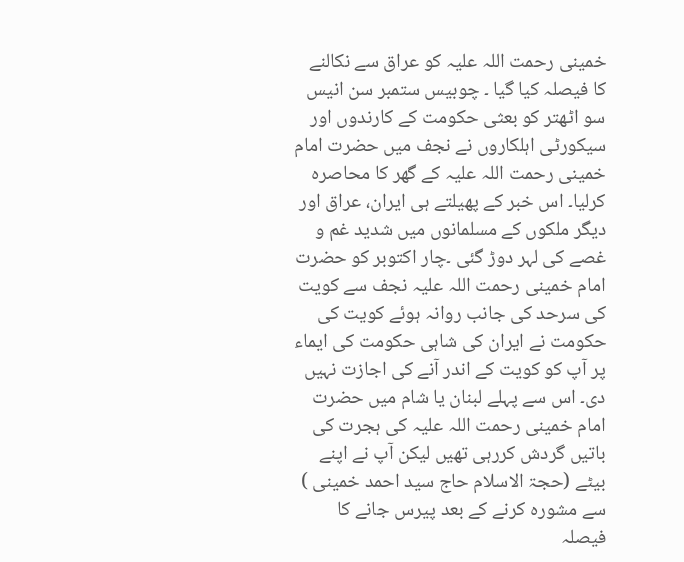خمینی رحمت اللہ علیہ کو عراق سے نکالنے کا فیصلہ کیا گيا ۔ چوبیس ستمبر سن انیس سو اٹھتر کو بعثی حکومت کے کارندوں اور سیکورٹی اہلکاروں نے نجف میں حضرت امام خمینی رحمت اللہ علیہ کے گھر کا محاصرہ کرلیا۔ اس خبر کے پھیلتے ہی ایران، عراق اور دیگر ملکوں کے مسلمانوں میں شدید غم و غصے کی لہر دوڑ گئی ۔چار اکتوبر کو حضرت امام خمینی رحمت اللہ علیہ نجف سے کویت کی سرحد کی جانب روانہ ہوئے کویت کی حکومت نے ایران کی شاہی حکومت کی ایماء پر آپ کو کویت کے اندر آنے کی اجازت نہیں دی۔ اس سے پہلے لبنان یا شام میں حضرت امام خمینی رحمت اللہ علیہ کی ہجرت کی باتیں گردش کررہی تھیں لیکن آپ نے اپنے بیٹے (حجۃ الاسلام حاج سید احمد خمینی ) سے مشورہ کرنے کے بعد پیرس جانے کا فیصلہ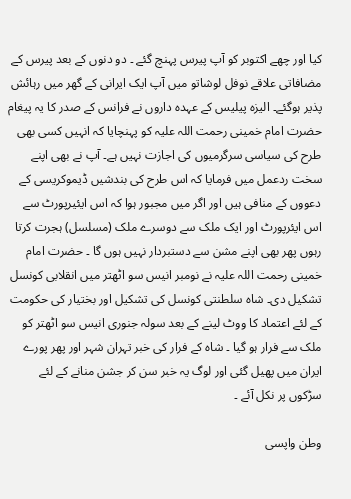کیا اور چھے اکتوبر کو آپ پیرس پہنچ گئے ۔ دو دنوں کے بعد پیرس کے مضافاتی علاقے نوفل لوشاتو میں آپ ایک ایرانی کے گھر میں رہائش پذیر ہوگئے۔ الیزہ پیلیس کے عہدہ داروں نے فرانس کے صدر کا یہ پیغام حضرت امام خمینی رحمت اللہ علیہ کو پہنچایا کہ انہیں کسی بھی طرح کی سیاسی سرگرمیوں کی اجازت نہیں ہے۔ آپ نے بھی اپنے سخت ردعمل میں فرمایا کہ اس طرح کی بندشیں ڈیموکریسی کے دعووں کے منافی ہیں اور اگر میں مجبور ہوا کہ اس ایئیرپورٹ سے اس ایئرپورٹ اور ایک ملک سے دوسرے ملک (مسلسل) ہجرت کرتا رہوں پھر بھی اپنے مشن سے دستبردار نہیں ہوں گا ۔ حضرت امام خمینی رحمت اللہ علیہ نے نومبر انیس سو اٹھتر میں انقلابی کونسل تشکیل دی۔ شاہ سلطنتی کونسل کی تشکیل اور بختیار کی حکومت کے لئے اعتماد کا ووٹ لینے کے بعد سولہ جنوری انیس سو اٹھتر کو ملک سے فرار ہو گیا ۔ شاہ کے فرار کی خبر تہران شہر اور پھر پورے ایران میں پھیل گئی اور لوگ یہ خبر سن کر جشن منانے کے لئے سڑکوں پر نکل آئے ۔

وطن واپسی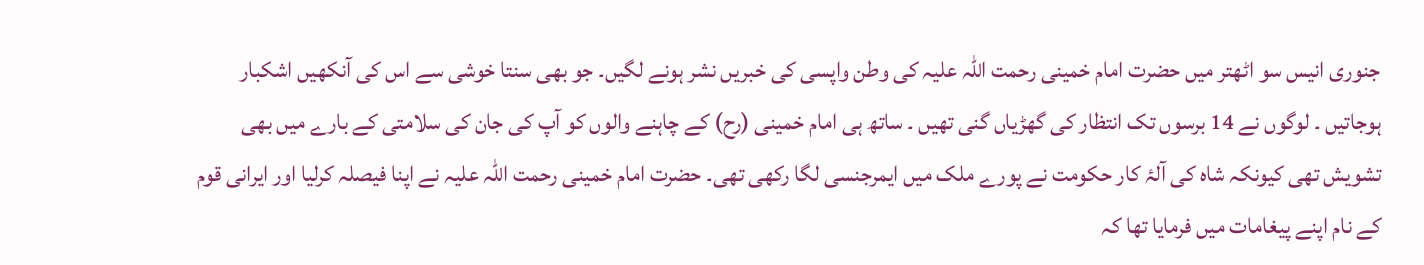جنوری انیس سو اٹھتر میں حضرت امام خمینی رحمت اللہ علیہ کی وطن واپسی کی خبریں نشر ہونے لگیں۔ جو بھی سنتا خوشی سے اس کی آنکھیں اشکبار ہوجاتیں ۔ لوگوں نے 14 برسوں تک انتظار کی گھڑیاں گنی تھیں ۔ ساتھ ہی امام خمینی (رح) کے چاہنے والوں کو آپ کی جان کی سلامتی کے بارے میں بھی تشویش تھی کیونکہ شاہ کی آلۂ کار حکومت نے پورے ملک میں ایمرجنسی لگا رکھی تھی۔ حضرت امام خمینی رحمت اللہ علیہ نے اپنا فیصلہ کرلیا اور ایرانی قوم کے نام اپنے پیغامات میں فرمایا تھا کہ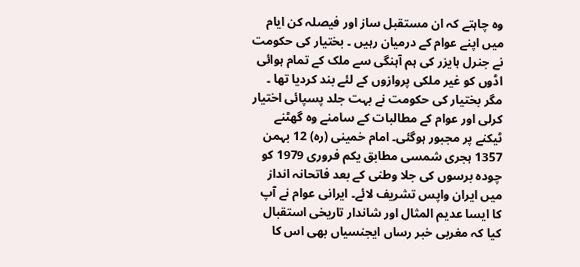وہ چاہتے کہ ان مستقبل ساز اور فیصلہ کن ایام میں اپنے عوام کے درمیان رہیں ۔ بختیار کی حکومت نے جنرل ہایزر کی ہم آہنگی سے ملک کے تمام ہوائی اڈوں کو غیر ملکی پروازوں کے لئے بند کردیا تھا ۔ مگر بختیار کی حکومت نے بہت جلد پسپائی اختیار کرلی اور عوام کے مطالبات کے سامنے وہ گھٹنے ٹیکنے پر مجبور ہوگئی۔ امام خمینی (رہ) 12 بہمن 1357 ہجری شمسی مطابق یکم فروری 1979 کو چودہ برسوں کی جلا وطنی کے بعد فاتحانہ انداز میں ایران واپس تشریف لائے۔ ایرانی عوام نے آپ کا ایسا عدیم المثال اور شاندار تاریخی استقبال کیا کہ مغربی خبر رساں ایجنسیاں بھی اس کا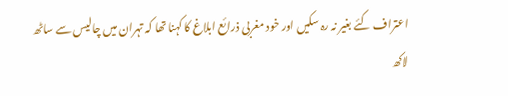اعتراف کئے بغیر نہ رہ سکیں اور خود مغربی ذرائع ابلاغ کا کہنا تھا کہ تہران میں چالیس سے ساٹھ لاکھ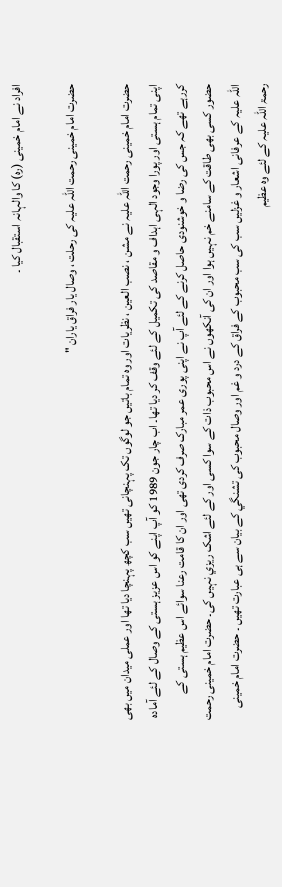افراد نے امام خمینی (رہ) کا والہانہ استقبال کیا ۔

حضرت امام خمینی رحمت اللہ علیہ کی رحلت ، وصال یار فراق یاران "

حضرت امام خمینی رحمت اللہ علیہ نے مشن ، نصب العین ، نظریات اور وہ تمام باتیں جو لوگوں تک پہنچانی تھیں سب کچھ پہنچا دیا تھا اور عملی میدان میں بھی اپنی تمام ہستی اور پورا وجود الہی اہداف و مقاصد کی تکمیل کے لئے وقف کر دیا تھا۔ اب چار جون 1989 کو آپ اپنے کو اس عزيز ہستی کے وصال کے لئے آمادہ کررہے تھے کہ جس کی رضا و خوشنودی حاصل کرنے کے لئے آپ نے اپنی پوری عمر مبارک صرف کردی تھی اور ان کا قامت رعنا سوائے اس عظیم ہستی کے حضور کسی بھی طاقت کے سامنے خم نہیں ہوا اور ان کی آنکھوں نے اس محبوب ذات کے سوا کسی اور کے لئے اشک ریزي نہیں کی۔ حضرت امام خمینی رحمت اللہ علیہ کے عرفانی اشعار و غزلیں سب کی سب محبوب کے فراق کے درد و غم اور وصال محبوب کی تشنگي کے بیان سے ہی عبارت تھیں ۔ حضرت امام خمینی رحمۃ اللہ علیہ کے لئے وہ عظیم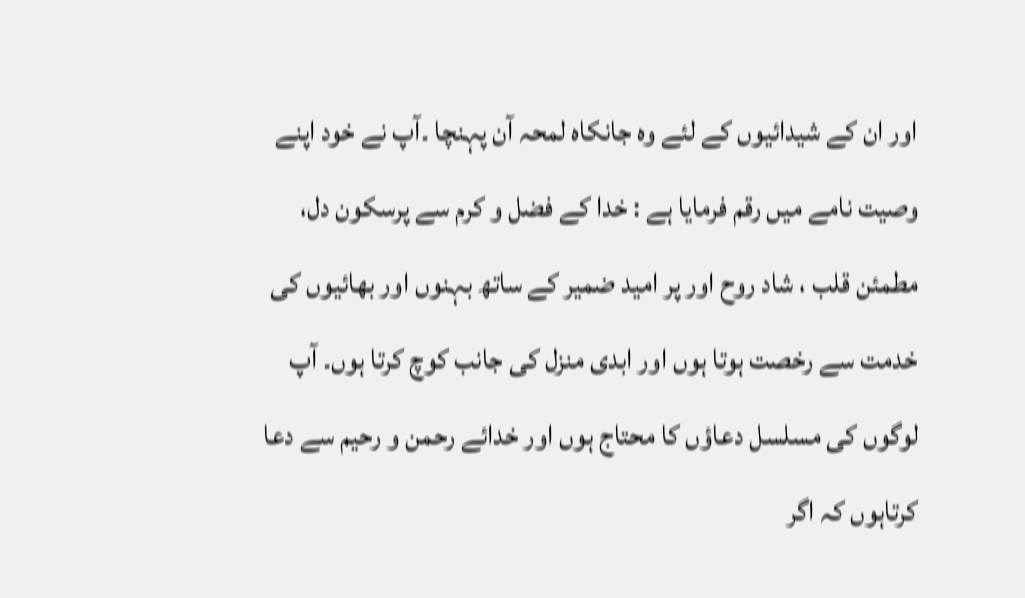اور ان کے شیدائیوں کے لئے وہ جانکاہ لمحہ آن پہنچا ۔آپ نے خود اپنے وصیت نامے میں رقم فرمایا ہے : خدا کے فضل و کرم سے پرسکون دل، مطمئن قلب ، شاد روح اور پر امید ضمیر کے ساتھ بہنوں اور بھائیوں کی خدمت سے رخصت ہوتا ہوں اور ابدی منزل کی جانب کوچ کرتا ہوں۔ آپ لوگوں کی مسلسل دعاؤں کا محتاج ہوں اور خدائے رحمن و رحیم سے دعا کرتاہوں کہ اگر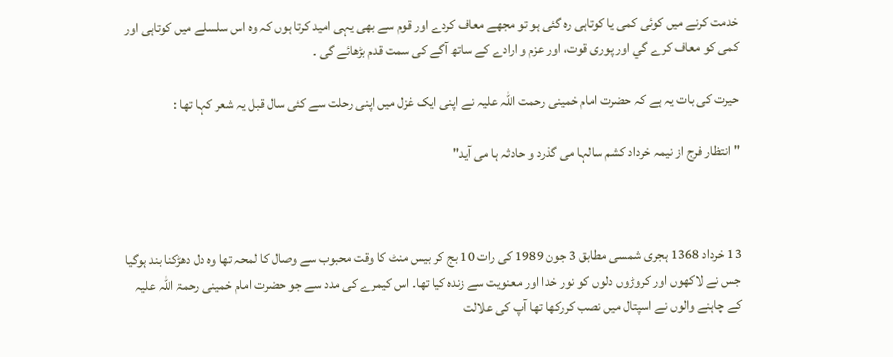خدمت کرنے میں کوئی کمی یا کوتاہی رہ گئی ہو تو مجھے معاف کردے اور قوم سے بھی یہی امید کرتا ہوں کہ وہ اس سلسلے میں کوتاہی اور کمی کو معاف کرے گي اور پوری قوت، اور عزم و ارادے کے ساتھ آگے کی سمت قدم بڑھائے گی ۔

حیرت کی بات یہ ہے کہ حضرت امام خمینی رحمت اللہ علیہ نے اپنی ایک غزل میں اپنی رحلت سے کئی سال قبل یہ شعر کہا تھا :

" انتظار فرج از نیمہ خرداد کشم سالہا می گذرد و حادثہ ہا می آید"



13 خرداد 1368 ہجری شمسی مطابق 3 جون 1989 کی رات 10 بج کر بیس منٹ کا وقت محبوب سے وصال کا لمحہ تھا وہ دل دھڑکنا بند ہوگیا جس نے لاکھوں اور کروڑوں دلوں کو نور خدا اور معنویت سے زندہ کیا تھا۔ اس کیمرے کی مدد سے جو حضرت امام خمینی رحمۃ اللہ علیہ کے چاہنے والوں نے اسپتال میں نصب کررکھا تھا آپ کی علالت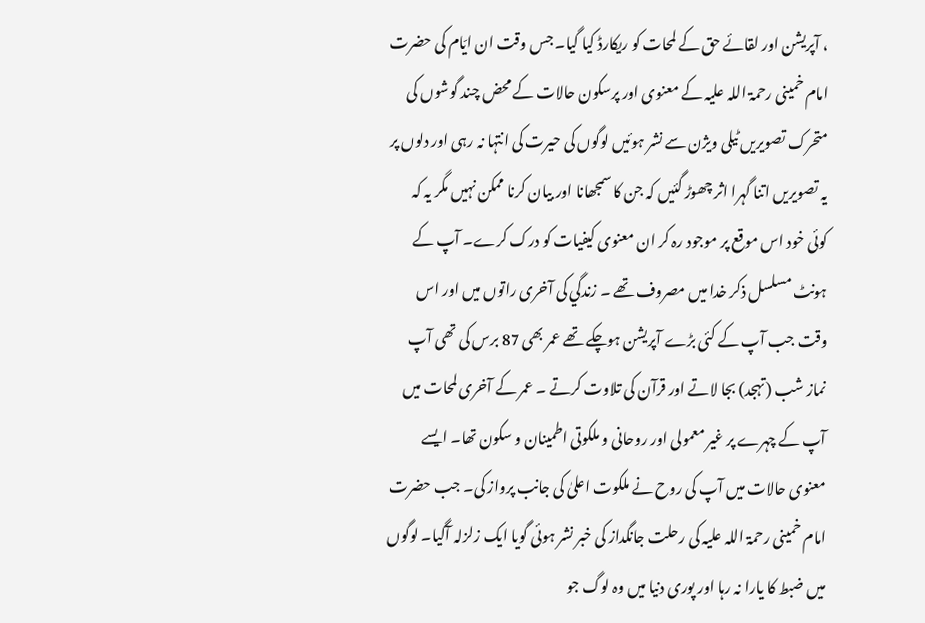، آپریشن اور لقائے حق کے لمحات کو ریکارڈ کیا گيا۔ جس وقت ان ایّام کی حضرت امام خمینی رحمۃ اللہ علیہ کے معنوی اور پرسکون حالات کے محض چند گوشوں کی متحرک تصویریں ٹیلی ویژن سے نشر ہوئیں لوگوں کی حیرت کی انتہا نہ رہی اور دلوں پر یہ تصویریں اتنا گہرا اثر چھوڑ گئیں کہ جن کا سمجھانا اور بیان کرنا ممکن نہیں مگر یہ کہ کوئی خود اس موقع پر موجود رہ کر ان معنوی کیفیات کو درک کرے۔ آپ کے ہونٹ مسلسل ذکر خدا میں مصروف تھے ۔ زندگي کی آخری راتوں میں اور اس وقت جب آپ کے کئی بڑے آپریشن ہوچکے تھے عمر بھی 87 برس کی تھی آپ نماز شب (تہجد) بجا لاتے اور قرآن کی تلاوت کرتے ۔ عمر کے آخری لمحات میں آپ کے چہرے پر غیر معمولی اور روحانی و ملکوتی اطمینان و سکون تھا۔ ایسے معنوی حالات میں آپ کی روح نے ملکوت اعلیٰ کی جانب پرواز کی۔ جب حضرت امام خمینی رحمۃ اللہ علیہ کی رحلت جانگداز کی خبر نشر ہوئی گویا ایک زلزلہ آگیا۔ لوگوں میں ضبط کا یارا نہ رہا اور پوری دنیا میں وہ لوگ جو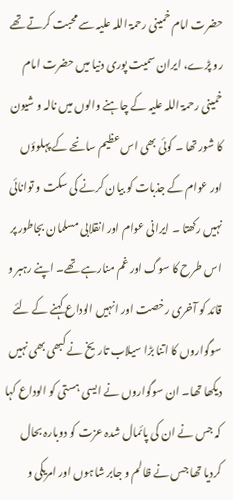حضرت امام خمینی رحمۃ اللہ علیہ سے محبت کرتے تھے رو پڑے، ایران سمیت پوری دنیا میں حضرت امام خمینی رحمۃ اللہ علیہ کے چاہنے والوں میں نالہ و شیون کا شور تھا ۔ کوئی بھی اس عظیم سانحے کے پہلوؤں اور عوام کے جذبات کو بیان کرنے کی سکت و توانائی نہیں رکھتا ۔ ایرانی عوام اور انقلابی مسلمان بجاطور پر اس طرح کا سوگ اور غم منارہے تھے۔ اپنے رہبر و قائد کو آخری رخصت اور انہیں الوداع کہنے کے لئے سوگواروں کا اتنا بڑا سیلاب تاریخ نے کبھی بھی نہیں دیکھا تھا۔ ان سوگواروں نے ایسی ہستی کو الوداع کہا کہ جس نے ان کی پائمال شدہ عزت کو دوبارہ بحال کردیا تھا جس نے ظالم و جابر شاہوں اور امریکی و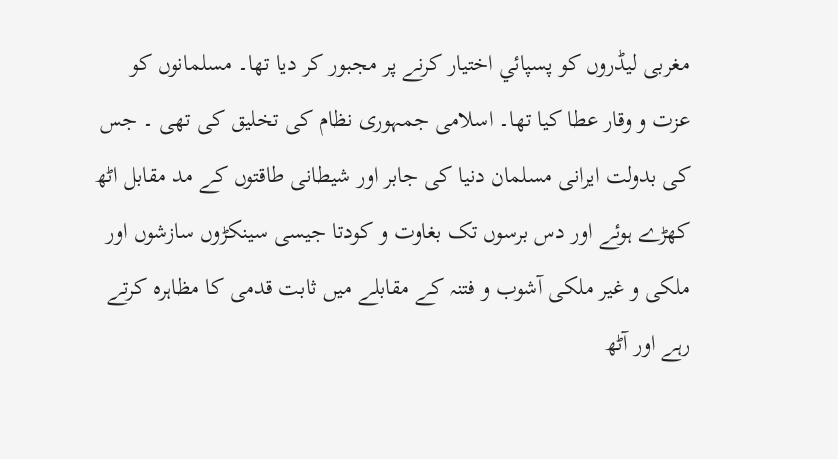مغربی لیڈروں کو پسپائي اختیار کرنے پر مجبور کر دیا تھا۔ مسلمانوں کو عزت و وقار عطا کیا تھا۔ اسلامی جمہوری نظام کی تخلیق کی تھی ۔ جس کی بدولت ایرانی مسلمان دنیا کی جابر اور شیطانی طاقتوں کے مد مقابل اٹھ کھڑے ہوئے اور دس برسوں تک بغاوت و کودتا جیسی سینکڑوں سازشوں اور ملکی و غیر ملکی آشوب و فتنہ کے مقابلے میں ثابت قدمی کا مظاہرہ کرتے رہے اور آٹھ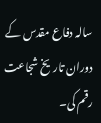سالہ دفاع مقدس کے دوران تاریخ شجاعت رقم کی۔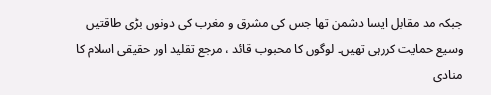جبکہ مد مقابل ایسا دشمن تھا جس کی مشرق و مغرب کی دونوں بڑی طاقتیں وسیع حمایت کررہی تھیں۔ لوگوں کا محبوب قائد ، مرجع تقلید اور حقیقی اسلام کا منادی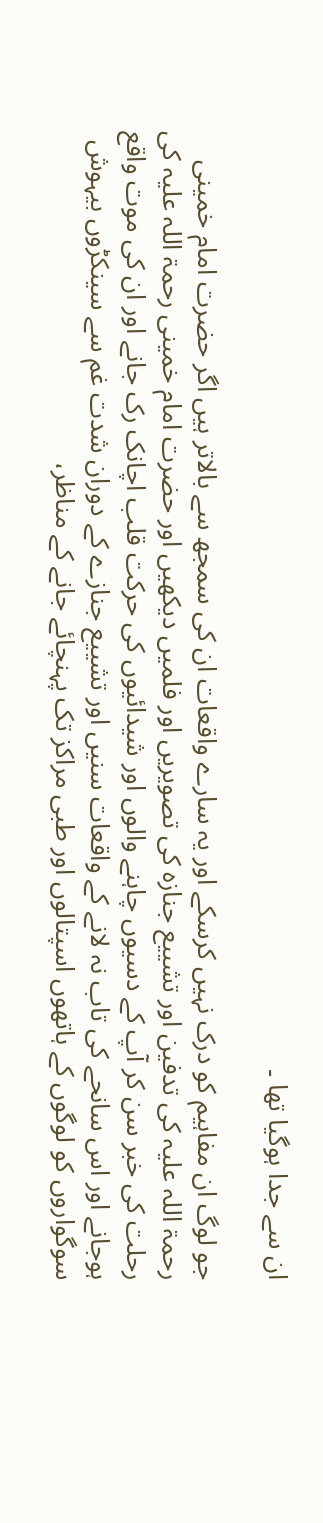ان سے جدا ہوگیا تھا ۔

جو لوگ ان مفاہیم کو درک نہیں کرسکے اور یہ سارے واقعات ان کی سمجھ سے بالاتر ہیں اگر حضرت امام خمینی رحمۃ اللہ علیہ کی تدفین اور تشییع جنازہ کی تصویریں اور فلمیں دیکھیں اور حضرت امام خمینی رحمۃ اللہ علیہ کی رحلت کی خبر سن کر آپ کے دسیوں چاہنے والوں اور شیدائیوں کی حرکت قلب اچانک رک جانے اور ان کی موت واقع ہوجانے اور اس سانحے کی تاب نہ لانے کے واقعات سنیں اور تشییع جنازے کے دوران شدت غم سے سینکڑوں بیہوش سوگواروں کو لوگوں کے ہاتھوں اسپتالوں اور طبی مراکز تک پہنچائے جانے کے مناظر،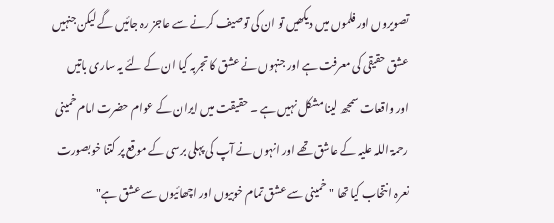تصویروں اور فلموں میں دیکھیں تو ان کی توصیف کرنے سے عاجز رہ جائیں گے لیکن جنہیں عشق حقیقی کی معرفت ہے اور جنہوں نے عشق کا تجربہ کیا ان کے لئے یہ ساری باتیں اور واقعات سمجھ لینا مشکل نہیں ہے ۔ حقیقت میں ایران کے عوام حضرت امام خمینی رحمۃ اللہ علیہ کے عاشق تھے اور انہوں نے آپ کی پہلی برسی کے موقع پر کتنا خوبصورت نعرہ انتخاب کیا تھا "خمینی سے عشق تمام خوبیوں اور اچھائیوں سے عشق ہے"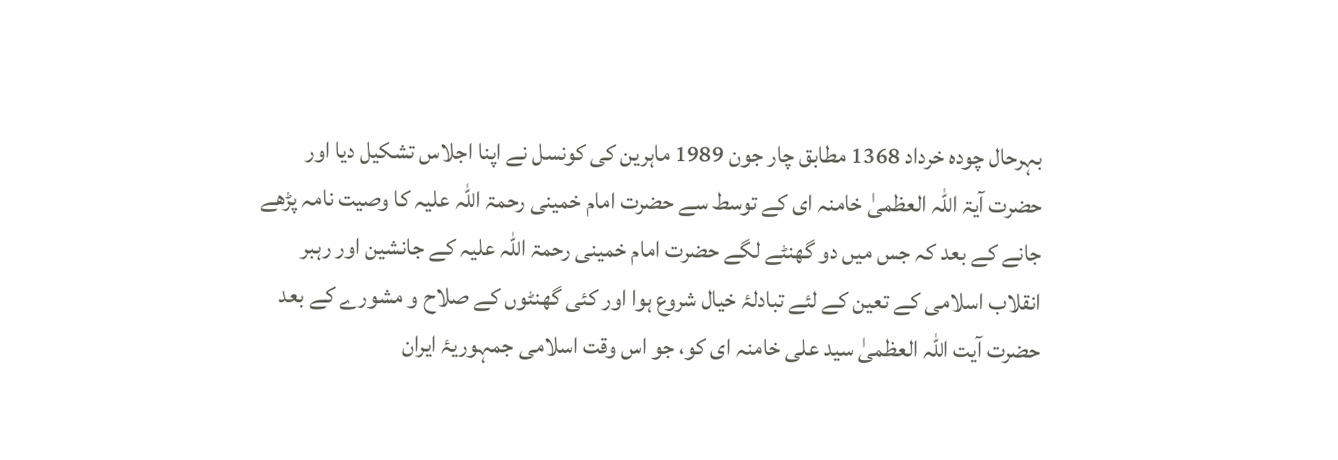بہرحال چودہ خرداد 1368 مطابق چار جون 1989 ماہرین کی کونسل نے اپنا اجلاس تشکیل دیا اور حضرت آیۃ اللہ العظمیٰ خامنہ ای کے توسط سے حضرت امام خمینی رحمۃ اللہ علیہ کا وصیت نامہ پڑھے جانے کے بعد کہ جس میں دو گھنٹے لگے حضرت امام خمینی رحمۃ اللہ علیہ کے جانشین اور رہبر انقلاب اسلامی کے تعین کے لئے تبادلۂ خیال شروع ہوا اور کئی گھنٹوں کے صلاح و مشورے کے بعد حضرت آیت اللہ العظمیٰ سید علی خامنہ ای کو، جو اس وقت اسلامی جمہوریۂ ایران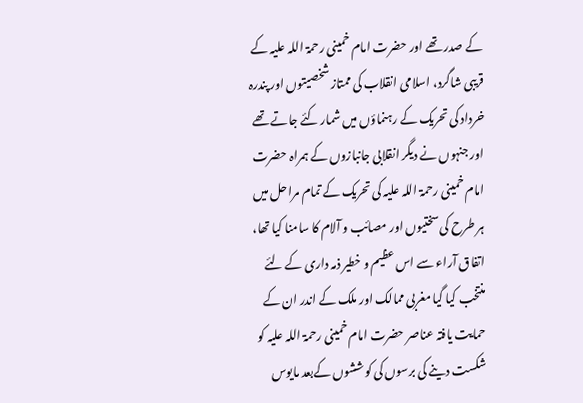کے صدر تھے اور حضرت امام خمینی رحمۃ اللہ علیہ کے قریبی شاگرد، اسلامی انقلاب کی ممتاز شخصیتوں اور پندرہ خرداد کی تحریک کے رہنماؤں میں شمار کئے جاتے تھے اور جنہوں نے دیگر انقلابی جانبازوں کے ہمراہ حضرت امام خمینی رحمۃ اللہ علیہ کی تحریک کے تمام مراحل میں ہر طرح کی سختیوں اور مصائب و آلام کا سامنا کیا تھا، اتفاق آراء سے اس عظیم و خطیر ذمہ داری کے لئے منتخب کیا گيا مغربی ممالک اور ملک کے اندر ان کے حمایت یافتہ عناصر حضرت امام خمینی رحمۃ اللہ علیہ کو شکست دینے کی برسوں کی کوششوں کےبعد مایوس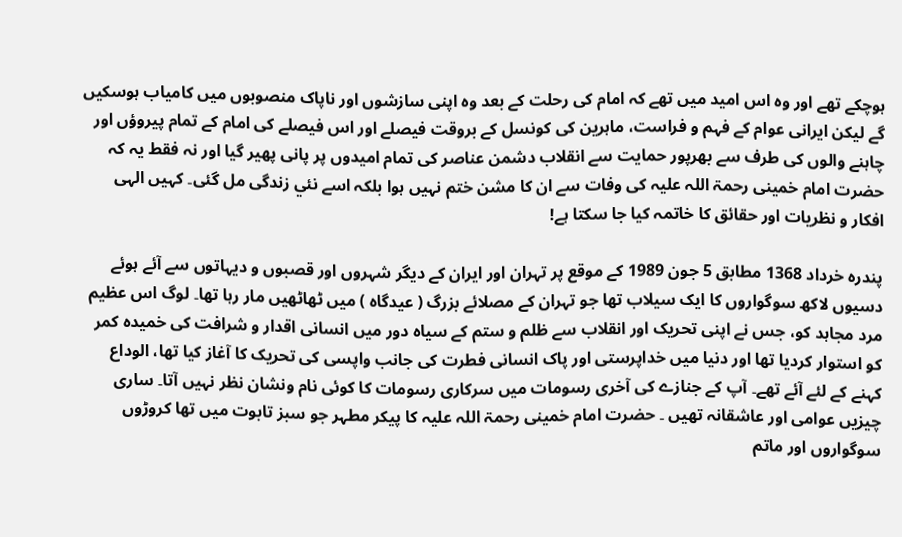ہوچکے تھے اور وہ اس امید میں تھے کہ امام کی رحلت کے بعد وہ اپنی سازشوں اور ناپاک منصوبوں میں کامیاب ہوسکیں گے لیکن ایرانی عوام کے فہم و فراست، ماہرین کی کونسل کے بروقت فیصلے اور اس فیصلے کی امام کے تمام پیروؤں اور چاہنے والوں کی طرف سے بھرپور حمایت سے انقلاب دشمن عناصر کی تمام امیدوں پر پانی پھیر گیا اور نہ فقط یہ کہ حضرت امام خمینی رحمۃ اللہ علیہ کی وفات سے ان کا مشن ختم نہیں ہوا بلکہ اسے نئي زندگی مل گئی۔ کہیں الہی افکار و نظریات اور حقائق کا خاتمہ کیا جا سکتا ہے!

پندرہ خرداد 1368 مطابق 5 جون 1989 کے موقع پر تہران اور ایران کے دیگر شہروں اور قصبوں و دیہاتوں سے آئے ہوئے دسیوں لاکھ سوگواروں کا ایک سیلاب تھا جو تہران کے مصلائے بزرگ ( عیدگاہ ) میں ٹھاٹھیں مار رہا تھا۔ لوگ اس عظیم مرد مجاہد کو، جس نے اپنی تحریک اور انقلاب سے ظلم و ستم کے سیاہ دور میں انسانی اقدار و شرافت کی خمیدہ کمر کو استوار کردیا تھا اور دنیا میں خداپرستی اور پاک انسانی فطرت کی جانب واپسی کی تحریک کا آغاز کیا تھا، الوداع کہنے کے لئے آئے تھے۔ آپ کے جنازے کی آخری رسومات میں سرکاری رسومات کا کوئی نام ونشان نظر نہیں آتا۔ ساری چیزیں عوامی اور عاشقانہ تھیں ۔ حضرت امام خمینی رحمۃ اللہ علیہ کا پیکر مطہر جو سبز تابوت میں تھا کروڑوں سوگواروں اور ماتم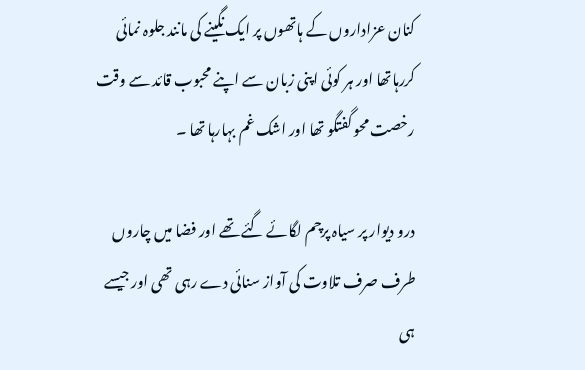کنان عزاداروں کے ہاتھوں پر ایک نگینے کی مانند جلوہ نمائی کررہاتھا اور ہر کوئی اپنی زبان سے اپنے محبوب قائد سے وقت رخصت محو گفتگو تھا اور اشک غم بہارہا تھا ۔

درو دیوار پر سیاہ پرچم لگائے گئے تھے اور فضا میں چاروں طرف صرف تلاوت کی آواز سنائی دے رہی تھی اور جیسے ہی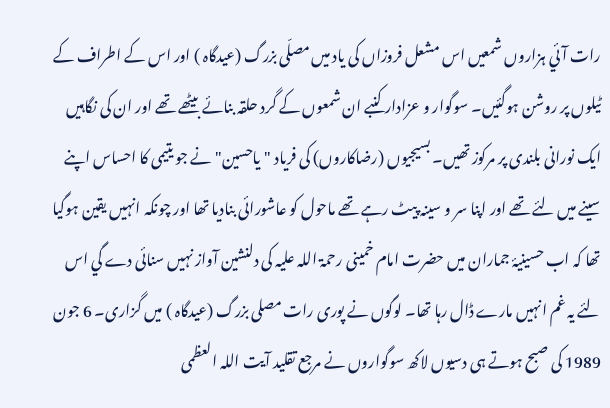رات آئي ہزاروں شمعیں اس مشعل فروزاں کی یاد میں مصلّی بزرگ (عیدگاہ ) اور اس کے اطراف کے ٹیلوں پر روشن ہوگئیں۔ سوگوار و عزادار کنبے ان شمعوں کے گرد حلقہ بنائے بیٹھے تھے اور ان کی نگاہیں ایک نورانی بلندی پر مرکوز تھیں۔ بسیجیوں (رضاکاروں) کی فریاد "یاحسین" نے جو یتیمی کا احساس اپنے سینے میں لئے تھے اور اپنا سر و سینہ پیٹ رہے تھے ماحول کو عاشورائی بنادیا تھا اور چونکہ انہیں یقین ہوگیا تھا کہ اب حسینیۂ جماران میں حضرت امام خمینی رحمۃ اللہ علیہ کی دلنشین آواز نہیں سنائی دے گي اس لئے یہ غم انہیں مارے ڈال رہا تھا۔ لوگوں نے پوری رات مصلی بزرگ (عیدگاہ ) میں گزاری۔ 6 جون 1989 کی صبح ہوتے ہی دسیوں لاکھ سوگواروں نے مرجع تقلید آیت اللہ العظمی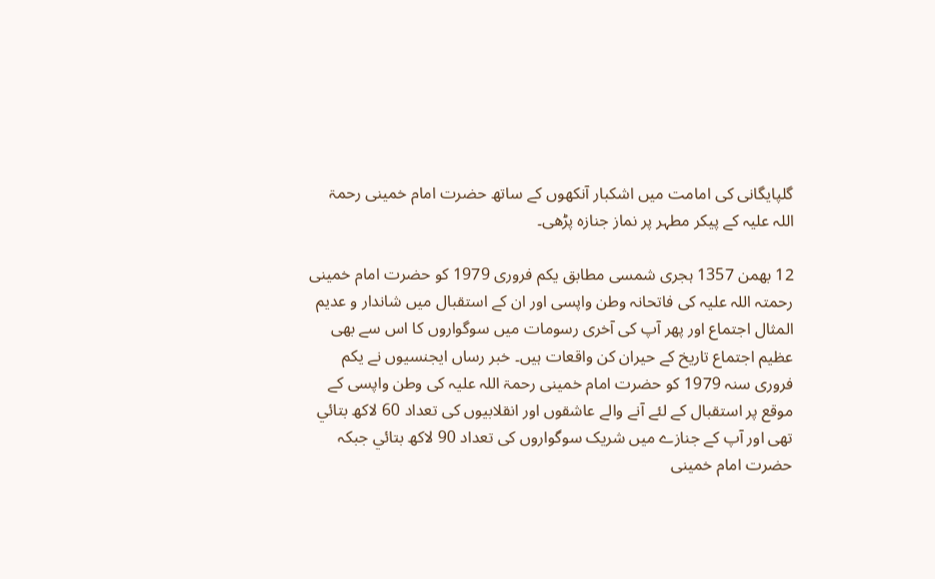گلپایگانی کی امامت میں اشکبار آنکھوں کے ساتھ حضرت امام خمینی رحمۃ اللہ علیہ کے پیکر مطہر پر نماز جنازہ پڑھی۔

12 بھمن 1357 ہجری شمسی مطابق یکم فروری 1979 کو حضرت امام خمینی رحمتہ اللہ علیہ کی فاتحانہ وطن واپسی اور ان کے استقبال میں شاندار و عدیم المثال اجتماع اور پھر آپ کی آخری رسومات میں سوگواروں کا اس سے بھی عظیم اجتماع تاریخ کے حیران کن واقعات ہیں۔ خبر رساں ایجنسیوں نے یکم فروری سنہ 1979 کو حضرت امام خمینی رحمۃ اللہ علیہ کی وطن واپسی کے موقع پر استقبال کے لئے آنے والے عاشقوں اور انقلابیوں کی تعداد 60 لاکھ بتائي تھی اور آپ کے جنازے میں شریک سوگواروں کی تعداد 90 لاکھ بتائي جبکہ حضرت امام خمینی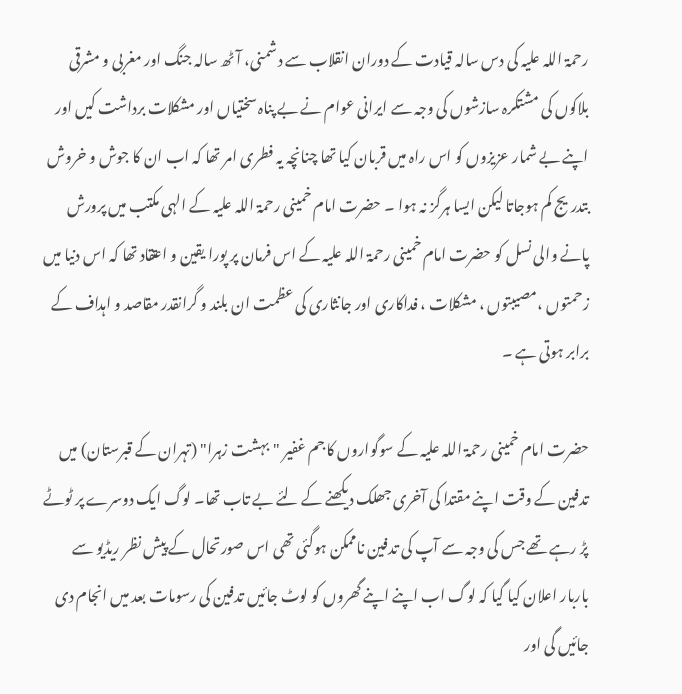رحمۃ اللہ علیہ کی دس سالہ قیادت کے دوران انقلاب سے دشمنی، آٹھ سالہ جنگ اور مغربی و مشرقی بلاکوں کی مشتکرہ سازشوں کی وجہ سے ایرانی عوام نے بے پناہ سختیاں اور مشکلات برداشت کیں اور اپنے بے شمار عزیزوں کو اس راہ میں قربان کیا تھا چنانچہ یہ فطری امر تھا کہ اب ان کا جوش و خروش بتدریج کم ہوجاتا لیکن ایسا ہرگز نہ ہوا ۔ حضرت امام خمینی رحمۃ اللہ علیہ کے الہی مکتب میں پرورش پانے والی نسل کو حضرت امام خمینی رحمۃ اللہ علیہ کے اس فرمان پر پورا یقین و اعتقاد تھا کہ اس دنیا میں زحمتوں ،مصیبتوں ، مشکلات ، فداکاری اور جانثاری کی عظمت ان بلند و گرانقدر مقاصد و اہداف کے برابر ہوتی ہے ۔

حضرت امام خمینی رحمۃ اللہ علیہ کے سوگواروں کا جم غفیر "بہشت زہرا" (تہران کے قبرستان) میں تدفین کے وقت اپنے مقتدا کی آخری جھلک دیکھنے کے لئے بے تاب تھا۔ لوگ ایک دوسرے پر ٹوٹے پڑ رہے تھے جس کی وجہ سے آپ کی تدفین ناممکن ہوگئی تھی اس صورتحال کے پیش نظر ریڈیو سے باربار اعلان کیا گيا کہ لوگ اب اپنے اپنے گھروں کو لوٹ جائیں تدفین کی رسومات بعد میں انجام دی جائیں گی اور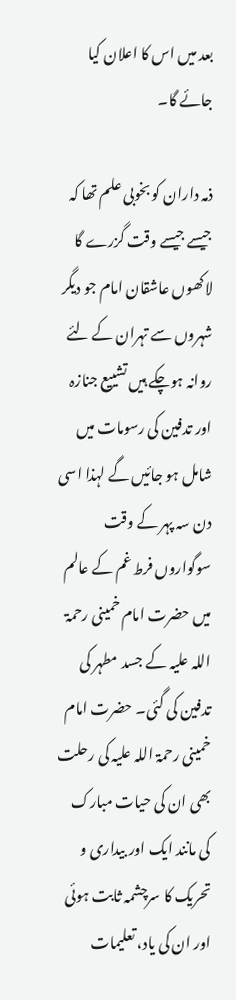بعد میں اس کا اعلان کیا جائے گا۔

ذمہ داران کو بخوبی علم تھا کہ جیسے جیسے وقت گزرے گا لاکھوں عاشقان امام جو دیگر شہروں سے تہران کے لئے روانہ ہوچکے ہیں تشییع جنازہ اور تدفین کی رسومات میں شامل ہو جائیں گے لہذا اسی دن سہ پہر کے وقت سوگواروں فرط غم کے عالم میں حضرت امام خمینی رحمۃ اللہ علیہ کے جسد مطہر کی تدفین کی گئی۔ حضرت امام خمینی رحمۃ اللہ علیہ کی رحلت بھی ان کی حیات مبارک کی مانند ایک اور بیداری و تحریک کا سرچشمہ ثابت ہوئی اور ان کی یاد، تعلیمات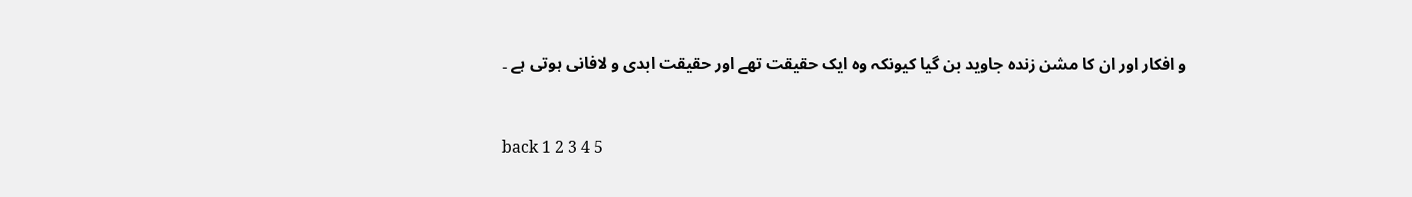و افکار اور ان کا مشن زندہ جاوید بن گیا کیونکہ وہ ایک حقیقت تھے اور حقیقت ابدی و لافانی ہوتی ہے ۔



back 1 2 3 4 5